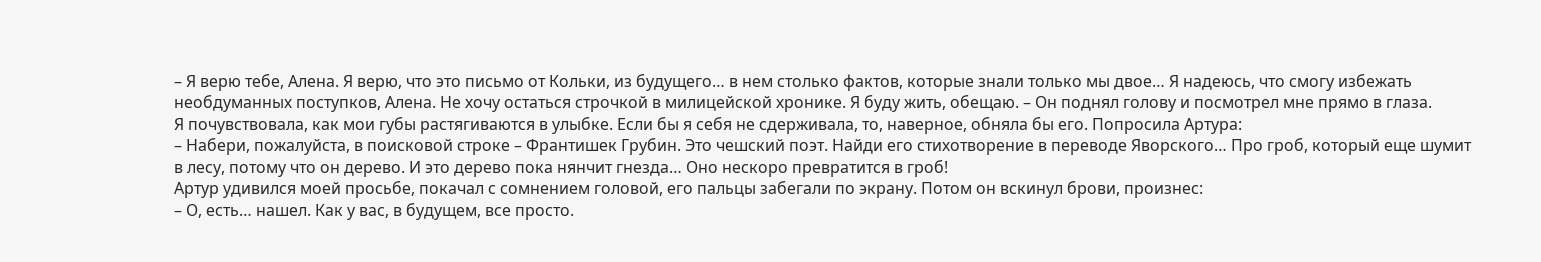– Я верю тебе, Алена. Я верю, что это письмо от Кольки, из будущего… в нем столько фактов, которые знали только мы двое… Я надеюсь, что смогу избежать необдуманных поступков, Алена. Не хочу остаться строчкой в милицейской хронике. Я буду жить, обещаю. – Он поднял голову и посмотрел мне прямо в глаза.
Я почувствовала, как мои губы растягиваются в улыбке. Если бы я себя не сдерживала, то, наверное, обняла бы его. Попросила Артура:
– Набери, пожалуйста, в поисковой строке – Франтишек Грубин. Это чешский поэт. Найди его стихотворение в переводе Яворского… Про гроб, который еще шумит в лесу, потому что он дерево. И это дерево пока нянчит гнезда… Оно нескоро превратится в гроб!
Артур удивился моей просьбе, покачал с сомнением головой, его пальцы забегали по экрану. Потом он вскинул брови, произнес:
– О, есть… нашел. Как у вас, в будущем, все просто.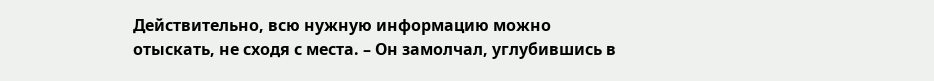Действительно, всю нужную информацию можно отыскать, не сходя с места. – Он замолчал, углубившись в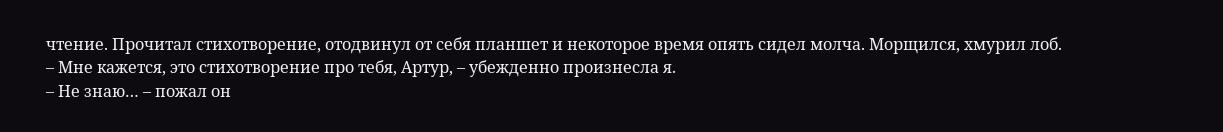чтение. Прочитал стихотворение, отодвинул от себя планшет и некоторое время опять сидел молча. Морщился, хмурил лоб.
– Мне кажется, это стихотворение про тебя, Артур, – убежденно произнесла я.
– Не знаю… – пожал он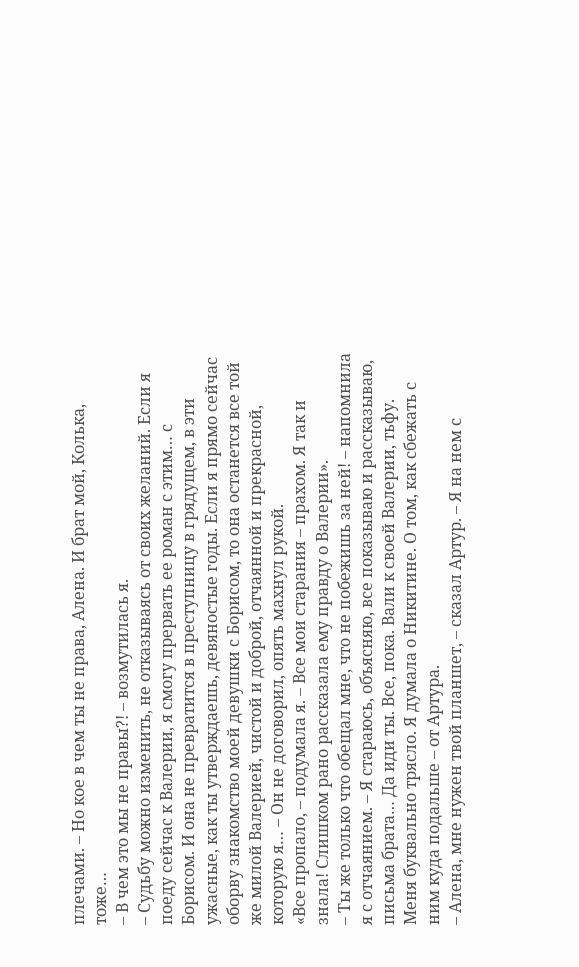плечами. – Но кое в чем ты не права, Алена. И брат мой, Колька, тоже…
– В чем это мы не правы?! – возмутилась я.
– Судьбу можно изменить, не отказываясь от своих желаний. Если я поеду сейчас к Валерии, я смогу прервать ее роман с этим… с Борисом. И она не превратится в преступницу в грядущем, в эти ужасные, как ты утверждаешь, девяностые годы. Если я прямо сейчас оборву знакомство моей девушки с Борисом, то она останется все той же милой Валерией, чистой и доброй, отчаянной и прекрасной, которую я… – Он не договорил, опять махнул рукой.
«Все пропало, – подумала я. – Все мои старания – прахом. Я так и знала! Слишком рано рассказала ему правду о Валерии».
– Ты же только что обещал мне, что не побежишь за ней! – напомнила я с отчаянием. – Я стараюсь, объясняю, все показываю и рассказываю, письма брата… Да иди ты. Все, пока. Вали к своей Валерии, тьфу.
Меня буквально трясло. Я думала о Никитине. О том, как сбежать с ним куда подальше – от Артура.
– Алена, мне нужен твой планшет, – сказал Артур. – Я на нем с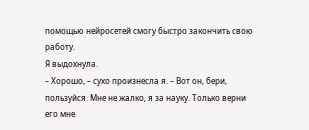помощью нейросетей смогу быстро закончить свою работу.
Я выдохнула.
– Хорошо, – сухо произнесла я. – Вот он, бери, пользуйся. Мне не жалко, я за науку. Только верни его мне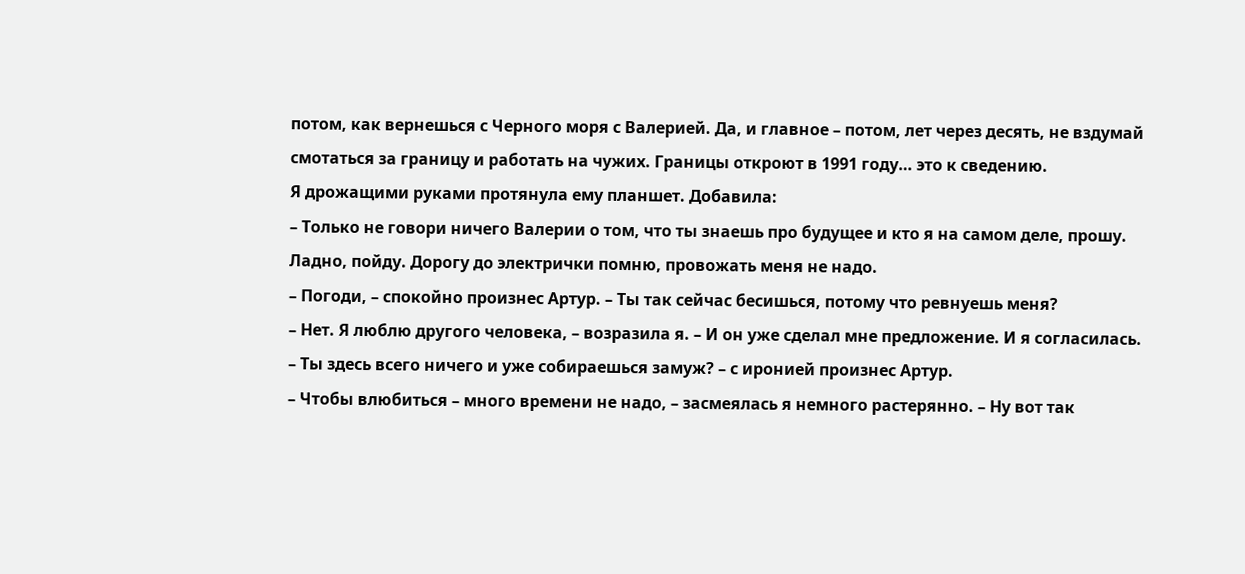потом, как вернешься с Черного моря с Валерией. Да, и главное – потом, лет через десять, не вздумай смотаться за границу и работать на чужих. Границы откроют в 1991 году… это к сведению.
Я дрожащими руками протянула ему планшет. Добавила:
– Только не говори ничего Валерии о том, что ты знаешь про будущее и кто я на самом деле, прошу. Ладно, пойду. Дорогу до электрички помню, провожать меня не надо.
– Погоди, – спокойно произнес Артур. – Ты так сейчас бесишься, потому что ревнуешь меня?
– Нет. Я люблю другого человека, – возразила я. – И он уже сделал мне предложение. И я согласилась.
– Ты здесь всего ничего и уже собираешься замуж? – с иронией произнес Артур.
– Чтобы влюбиться – много времени не надо, – засмеялась я немного растерянно. – Ну вот так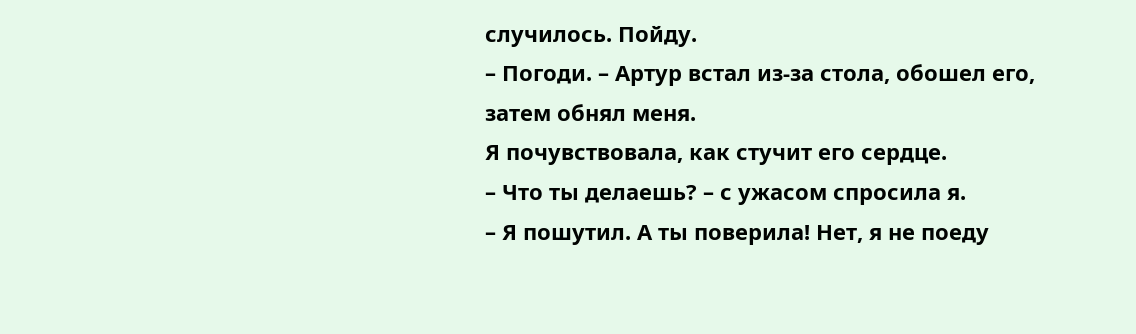случилось. Пойду.
– Погоди. – Артур встал из-за стола, обошел его, затем обнял меня.
Я почувствовала, как стучит его сердце.
– Что ты делаешь? – с ужасом спросила я.
– Я пошутил. А ты поверила! Нет, я не поеду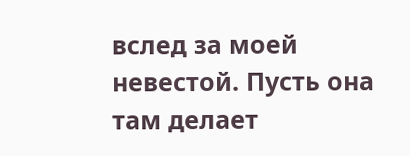вслед за моей невестой. Пусть она там делает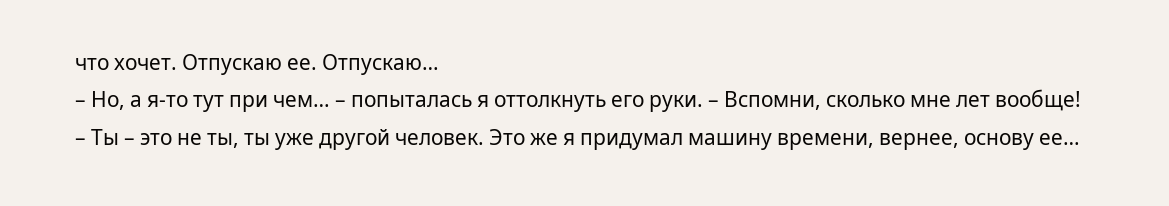что хочет. Отпускаю ее. Отпускаю…
– Но, а я-то тут при чем… – попыталась я оттолкнуть его руки. – Вспомни, сколько мне лет вообще!
– Ты – это не ты, ты уже другой человек. Это же я придумал машину времени, вернее, основу ее…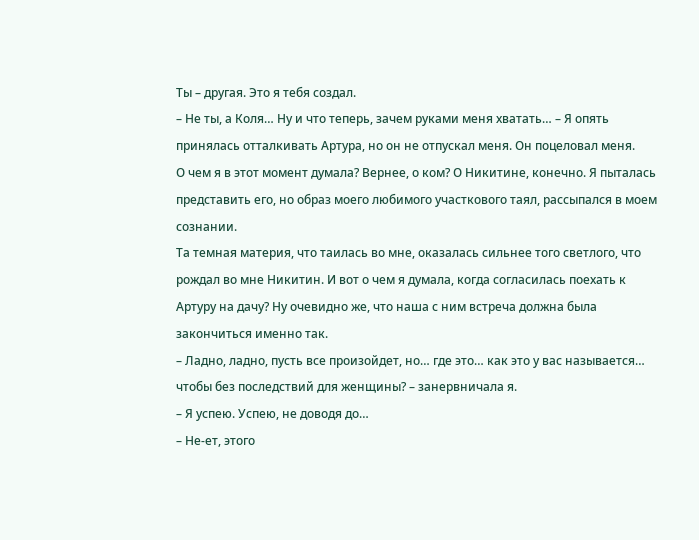Ты – другая. Это я тебя создал.
– Не ты, а Коля… Ну и что теперь, зачем руками меня хватать… – Я опять принялась отталкивать Артура, но он не отпускал меня. Он поцеловал меня.
О чем я в этот момент думала? Вернее, о ком? О Никитине, конечно. Я пыталась представить его, но образ моего любимого участкового таял, рассыпался в моем сознании.
Та темная материя, что таилась во мне, оказалась сильнее того светлого, что рождал во мне Никитин. И вот о чем я думала, когда согласилась поехать к Артуру на дачу? Ну очевидно же, что наша с ним встреча должна была закончиться именно так.
– Ладно, ладно, пусть все произойдет, но… где это… как это у вас называется… чтобы без последствий для женщины? – занервничала я.
– Я успею. Успею, не доводя до…
– Не-ет, этого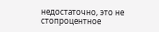недостаточно, это не стопроцентное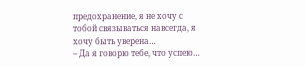предохранение, я не хочу с тобой связываться навсегда, я хочу быть уверена…
– Да я говорю тебе, что успею…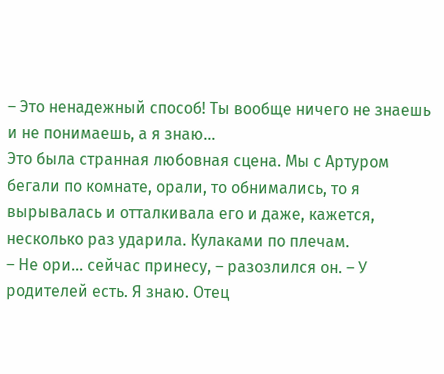– Это ненадежный способ! Ты вообще ничего не знаешь и не понимаешь, а я знаю…
Это была странная любовная сцена. Мы с Артуром бегали по комнате, орали, то обнимались, то я вырывалась и отталкивала его и даже, кажется, несколько раз ударила. Кулаками по плечам.
– Не ори… сейчас принесу, – разозлился он. – У родителей есть. Я знаю. Отец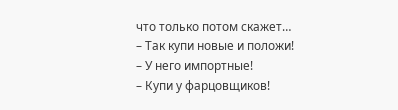что только потом скажет…
– Так купи новые и положи!
– У него импортные!
– Купи у фарцовщиков!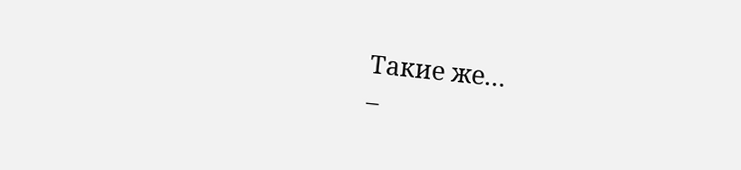Такие же…
–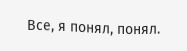Все, я понял, понял.